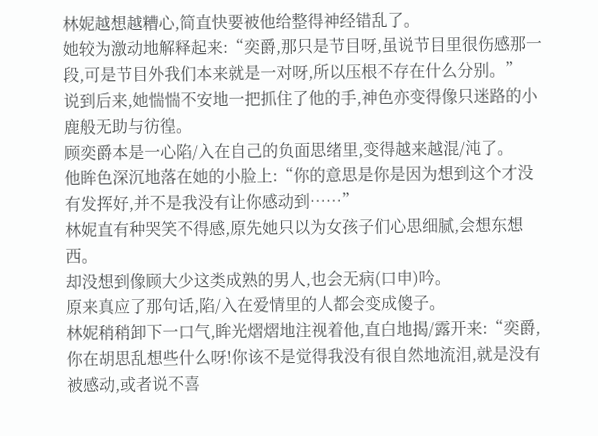林妮越想越糟心,简直快要被他给整得神经错乱了。
她较为激动地解释起来:“奕爵,那只是节目呀,虽说节目里很伤感那一段,可是节目外我们本来就是一对呀,所以压根不存在什么分别。”
说到后来,她惴惴不安地一把抓住了他的手,神色亦变得像只迷路的小鹿般无助与彷徨。
顾奕爵本是一心陷/入在自己的负面思绪里,变得越来越混/沌了。
他眸色深沉地落在她的小脸上:“你的意思是你是因为想到这个才没有发挥好,并不是我没有让你感动到……”
林妮直有种哭笑不得感,原先她只以为女孩子们心思细腻,会想东想西。
却没想到像顾大少这类成熟的男人,也会无病(口申)吟。
原来真应了那句话,陷/入在爱情里的人都会变成傻子。
林妮稍稍卸下一口气,眸光熠熠地注视着他,直白地揭/露开来:“奕爵,你在胡思乱想些什么呀!你该不是觉得我没有很自然地流泪,就是没有被感动,或者说不喜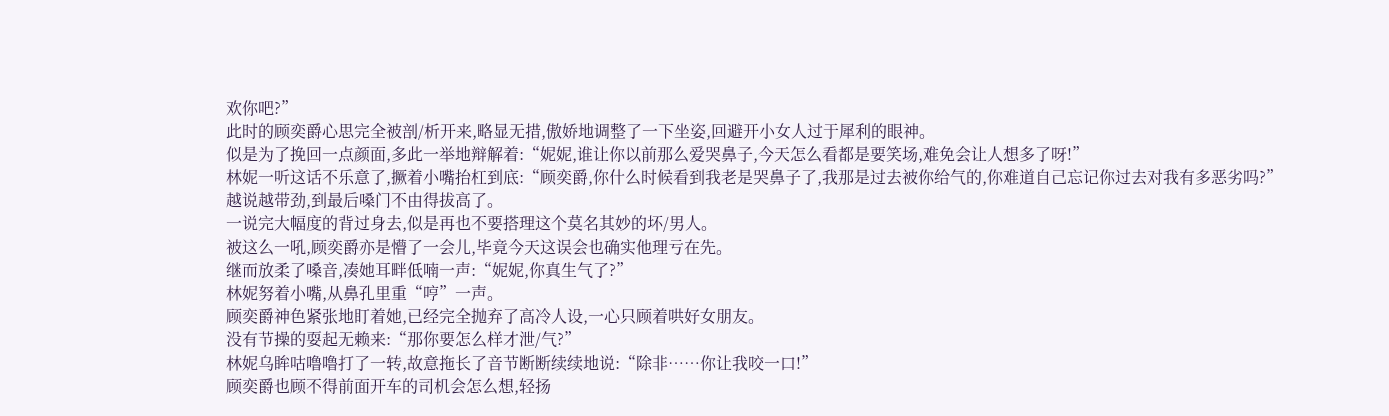欢你吧?”
此时的顾奕爵心思完全被剖/析开来,略显无措,傲娇地调整了一下坐姿,回避开小女人过于犀利的眼神。
似是为了挽回一点颜面,多此一举地辩解着:“妮妮,谁让你以前那么爱哭鼻子,今天怎么看都是要笑场,难免会让人想多了呀!”
林妮一听这话不乐意了,撅着小嘴抬杠到底:“顾奕爵,你什么时候看到我老是哭鼻子了,我那是过去被你给气的,你难道自己忘记你过去对我有多恶劣吗?”
越说越带劲,到最后嗓门不由得拔高了。
一说完大幅度的背过身去,似是再也不要搭理这个莫名其妙的坏/男人。
被这么一吼,顾奕爵亦是懵了一会儿,毕竟今天这误会也确实他理亏在先。
继而放柔了嗓音,凑她耳畔低喃一声:“妮妮,你真生气了?”
林妮努着小嘴,从鼻孔里重“哼”一声。
顾奕爵神色紧张地盯着她,已经完全抛弃了高冷人设,一心只顾着哄好女朋友。
没有节操的耍起无赖来:“那你要怎么样才泄/气?”
林妮乌眸咕噜噜打了一转,故意拖长了音节断断续续地说:“除非……你让我咬一口!”
顾奕爵也顾不得前面开车的司机会怎么想,轻扬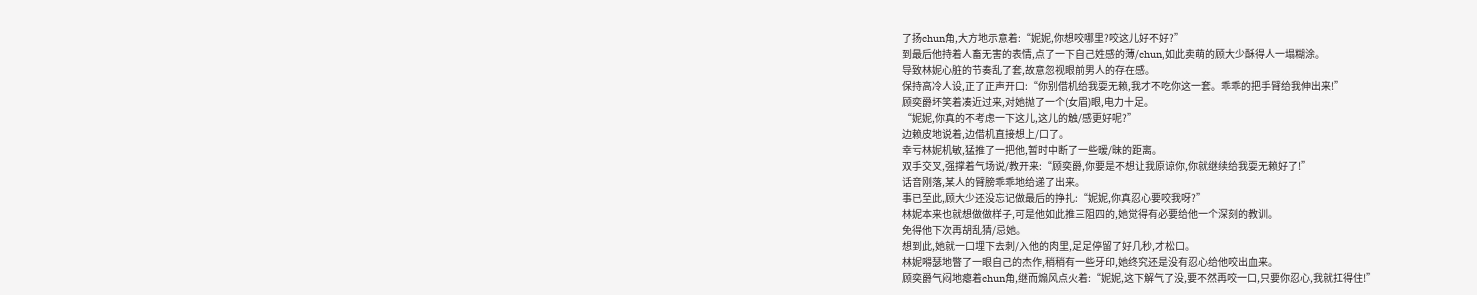了扬chun角,大方地示意着:“妮妮,你想咬哪里?咬这儿好不好?”
到最后他持着人畜无害的表情,点了一下自己姓感的薄/chun,如此卖萌的顾大少酥得人一塌糊涂。
导致林妮心脏的节奏乱了套,故意忽视眼前男人的存在感。
保持高冷人设,正了正声开口:“你别借机给我耍无赖,我才不吃你这一套。乖乖的把手臂给我伸出来!”
顾奕爵坏笑着凑近过来,对她抛了一个(女眉)眼,电力十足。
“妮妮,你真的不考虑一下这儿,这儿的触/感更好呢?”
边赖皮地说着,边借机直接想上/口了。
幸亏林妮机敏,猛推了一把他,暂时中断了一些暧/昧的距离。
双手交叉,强撑着气场说/教开来:“顾奕爵,你要是不想让我原谅你,你就继续给我耍无赖好了!”
话音刚落,某人的臂膀乖乖地给递了出来。
事已至此,顾大少还没忘记做最后的挣扎:“妮妮,你真忍心要咬我呀?”
林妮本来也就想做做样子,可是他如此推三阻四的,她觉得有必要给他一个深刻的教训。
免得他下次再胡乱猜/忌她。
想到此,她就一口埋下去刺/入他的肉里,足足停留了好几秒,才松口。
林妮嘚瑟地瞥了一眼自己的杰作,稍稍有一些牙印,她终究还是没有忍心给他咬出血来。
顾奕爵气闷地瘪着chun角,继而煽风点火着:“妮妮,这下解气了没,要不然再咬一口,只要你忍心,我就扛得住!”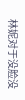林妮对于没脸没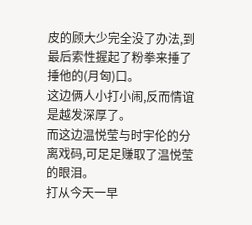皮的顾大少完全没了办法,到最后索性握起了粉拳来捶了捶他的(月匈)口。
这边俩人小打小闹,反而情谊是越发深厚了。
而这边温悦莹与时宇伦的分离戏码,可足足赚取了温悦莹的眼泪。
打从今天一早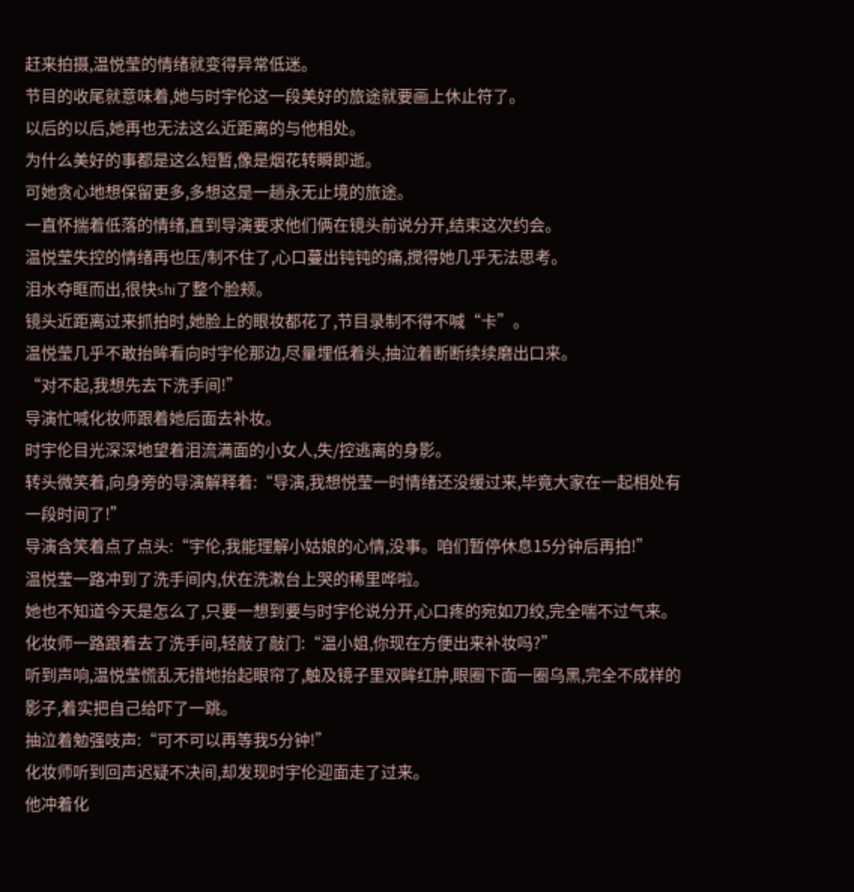赶来拍摄,温悦莹的情绪就变得异常低迷。
节目的收尾就意味着,她与时宇伦这一段美好的旅途就要画上休止符了。
以后的以后,她再也无法这么近距离的与他相处。
为什么美好的事都是这么短暂,像是烟花转瞬即逝。
可她贪心地想保留更多,多想这是一趟永无止境的旅途。
一直怀揣着低落的情绪,直到导演要求他们俩在镜头前说分开,结束这次约会。
温悦莹失控的情绪再也压/制不住了,心口蔓出钝钝的痛,搅得她几乎无法思考。
泪水夺眶而出,很快shi了整个脸颊。
镜头近距离过来抓拍时,她脸上的眼妆都花了,节目录制不得不喊“卡”。
温悦莹几乎不敢抬眸看向时宇伦那边,尽量埋低着头,抽泣着断断续续磨出口来。
“对不起,我想先去下洗手间!”
导演忙喊化妆师跟着她后面去补妆。
时宇伦目光深深地望着泪流满面的小女人,失/控逃离的身影。
转头微笑着,向身旁的导演解释着:“导演,我想悦莹一时情绪还没缓过来,毕竟大家在一起相处有一段时间了!”
导演含笑着点了点头:“宇伦,我能理解小姑娘的心情,没事。咱们暂停休息15分钟后再拍!”
温悦莹一路冲到了洗手间内,伏在洗漱台上哭的稀里哗啦。
她也不知道今天是怎么了,只要一想到要与时宇伦说分开,心口疼的宛如刀绞,完全喘不过气来。
化妆师一路跟着去了洗手间,轻敲了敲门:“温小姐,你现在方便出来补妆吗?”
听到声响,温悦莹慌乱无措地抬起眼帘了,触及镜子里双眸红肿,眼圈下面一圈乌黑,完全不成样的影子,着实把自己给吓了一跳。
抽泣着勉强吱声:“可不可以再等我5分钟!”
化妆师听到回声迟疑不决间,却发现时宇伦迎面走了过来。
他冲着化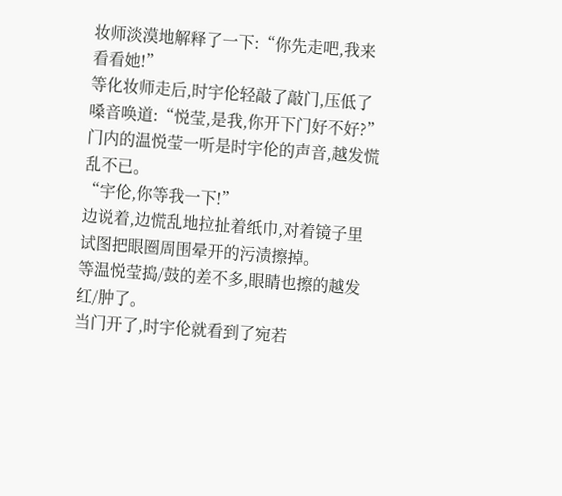妆师淡漠地解释了一下:“你先走吧,我来看看她!”
等化妆师走后,时宇伦轻敲了敲门,压低了嗓音唤道:“悦莹,是我,你开下门好不好?”
门内的温悦莹一听是时宇伦的声音,越发慌乱不已。
“宇伦,你等我一下!”
边说着,边慌乱地拉扯着纸巾,对着镜子里试图把眼圈周围晕开的污渍擦掉。
等温悦莹捣/鼓的差不多,眼睛也擦的越发红/肿了。
当门开了,时宇伦就看到了宛若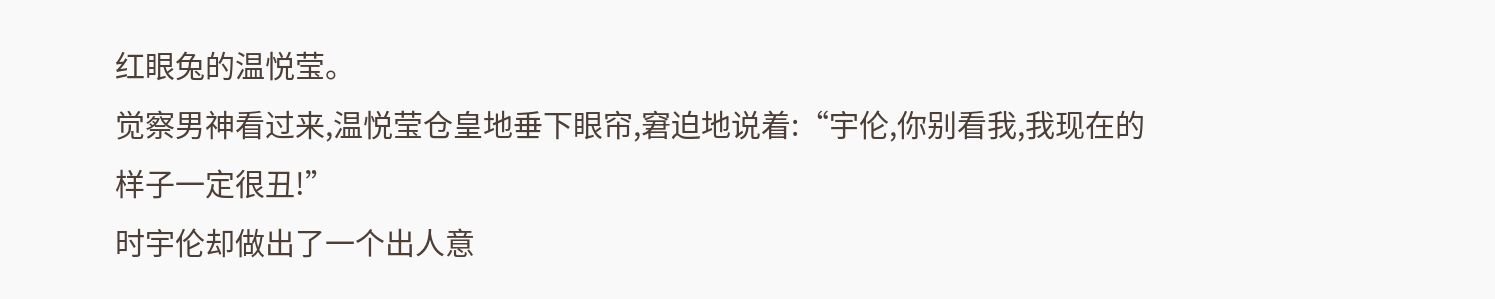红眼兔的温悦莹。
觉察男神看过来,温悦莹仓皇地垂下眼帘,窘迫地说着:“宇伦,你别看我,我现在的样子一定很丑!”
时宇伦却做出了一个出人意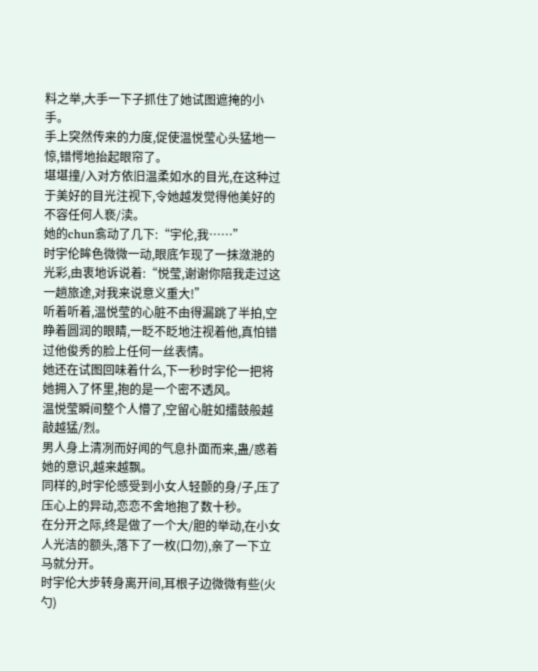料之举,大手一下子抓住了她试图遮掩的小手。
手上突然传来的力度,促使温悦莹心头猛地一惊,错愕地抬起眼帘了。
堪堪撞/入对方依旧温柔如水的目光,在这种过于美好的目光注视下,令她越发觉得他美好的不容任何人亵/渎。
她的chun翕动了几下:“宇伦,我……”
时宇伦眸色微微一动,眼底乍现了一抹潋滟的光彩,由衷地诉说着:“悦莹,谢谢你陪我走过这一趟旅途,对我来说意义重大!”
听着听着,温悦莹的心脏不由得漏跳了半拍,空睁着圆润的眼睛,一眨不眨地注视着他,真怕错过他俊秀的脸上任何一丝表情。
她还在试图回味着什么,下一秒时宇伦一把将她拥入了怀里,抱的是一个密不透风。
温悦莹瞬间整个人懵了,空留心脏如擂鼓般越敲越猛/烈。
男人身上清冽而好闻的气息扑面而来,蛊/惑着她的意识,越来越飘。
同样的,时宇伦感受到小女人轻颤的身/子,压了压心上的异动,恋恋不舍地抱了数十秒。
在分开之际,终是做了一个大/胆的举动,在小女人光洁的额头,落下了一枚(口勿),亲了一下立马就分开。
时宇伦大步转身离开间,耳根子边微微有些(火勺)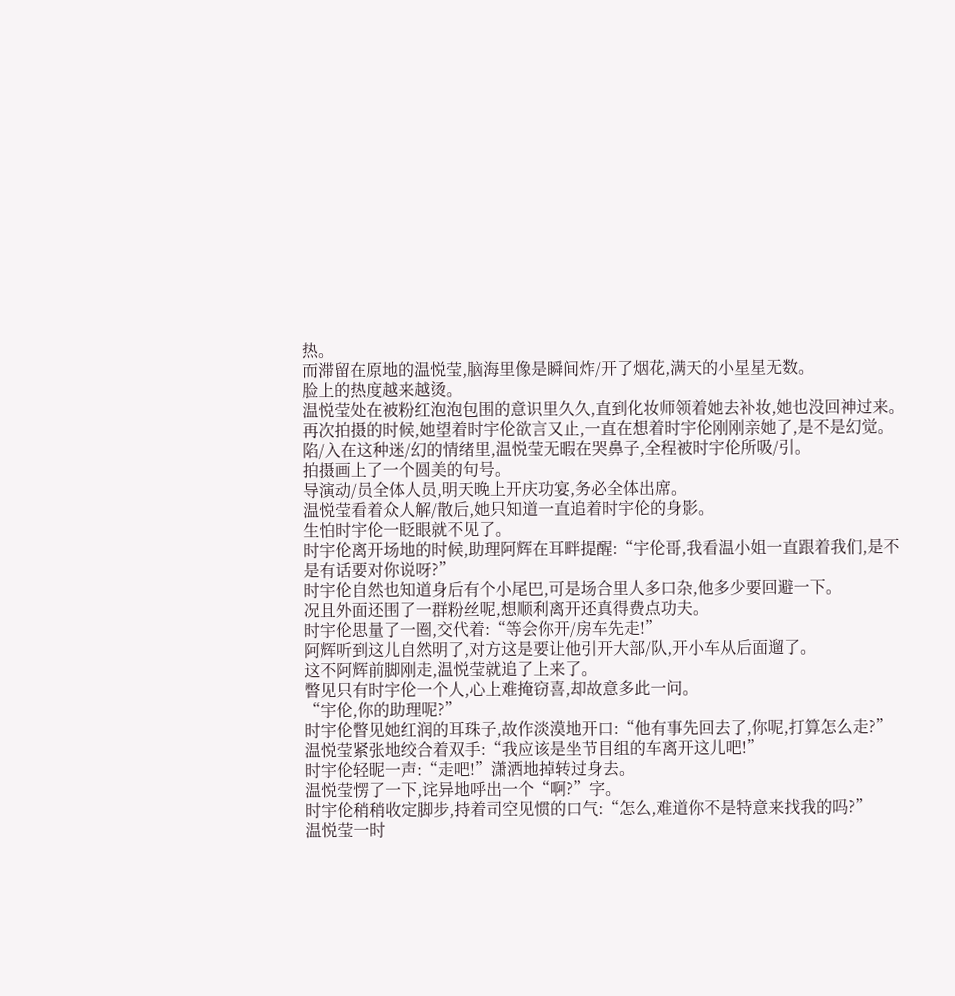热。
而滞留在原地的温悦莹,脑海里像是瞬间炸/开了烟花,满天的小星星无数。
脸上的热度越来越烫。
温悦莹处在被粉红泡泡包围的意识里久久,直到化妆师领着她去补妆,她也没回神过来。
再次拍摄的时候,她望着时宇伦欲言又止,一直在想着时宇伦刚刚亲她了,是不是幻觉。
陷/入在这种迷/幻的情绪里,温悦莹无暇在哭鼻子,全程被时宇伦所吸/引。
拍摄画上了一个圆美的句号。
导演动/员全体人员,明天晚上开庆功宴,务必全体出席。
温悦莹看着众人解/散后,她只知道一直追着时宇伦的身影。
生怕时宇伦一眨眼就不见了。
时宇伦离开场地的时候,助理阿辉在耳畔提醒:“宇伦哥,我看温小姐一直跟着我们,是不是有话要对你说呀?”
时宇伦自然也知道身后有个小尾巴,可是场合里人多口杂,他多少要回避一下。
况且外面还围了一群粉丝呢,想顺利离开还真得费点功夫。
时宇伦思量了一圈,交代着:“等会你开/房车先走!”
阿辉听到这儿自然明了,对方这是要让他引开大部/队,开小车从后面遛了。
这不阿辉前脚刚走,温悦莹就追了上来了。
瞥见只有时宇伦一个人,心上难掩窃喜,却故意多此一问。
“宇伦,你的助理呢?”
时宇伦瞥见她红润的耳珠子,故作淡漠地开口:“他有事先回去了,你呢,打算怎么走?”
温悦莹紧张地绞合着双手:“我应该是坐节目组的车离开这儿吧!”
时宇伦轻昵一声:“走吧!”潇洒地掉转过身去。
温悦莹愣了一下,诧异地呼出一个“啊?”字。
时宇伦稍稍收定脚步,持着司空见惯的口气:“怎么,难道你不是特意来找我的吗?”
温悦莹一时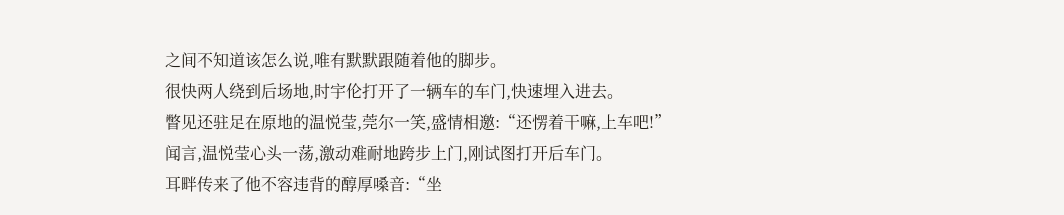之间不知道该怎么说,唯有默默跟随着他的脚步。
很快两人绕到后场地,时宇伦打开了一辆车的车门,快速埋入进去。
瞥见还驻足在原地的温悦莹,莞尔一笑,盛情相邀:“还愣着干嘛,上车吧!”
闻言,温悦莹心头一荡,激动难耐地跨步上门,刚试图打开后车门。
耳畔传来了他不容违背的醇厚嗓音:“坐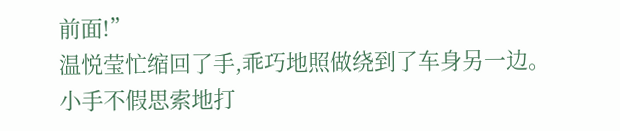前面!”
温悦莹忙缩回了手,乖巧地照做绕到了车身另一边。
小手不假思索地打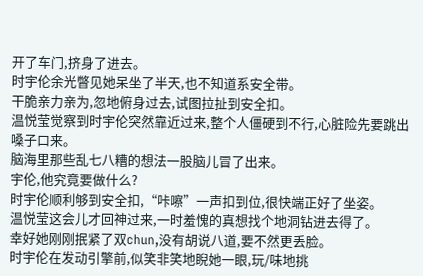开了车门,挤身了进去。
时宇伦余光瞥见她呆坐了半天,也不知道系安全带。
干脆亲力亲为,忽地俯身过去,试图拉扯到安全扣。
温悦莹觉察到时宇伦突然靠近过来,整个人僵硬到不行,心脏险先要跳出嗓子口来。
脑海里那些乱七八糟的想法一股脑儿冒了出来。
宇伦,他究竟要做什么?
时宇伦顺利够到安全扣,“咔嚓”一声扣到位,很快端正好了坐姿。
温悦莹这会儿才回神过来,一时羞愧的真想找个地洞钻进去得了。
幸好她刚刚抿紧了双chun,没有胡说八道,要不然更丢脸。
时宇伦在发动引擎前,似笑非笑地睨她一眼,玩/味地挑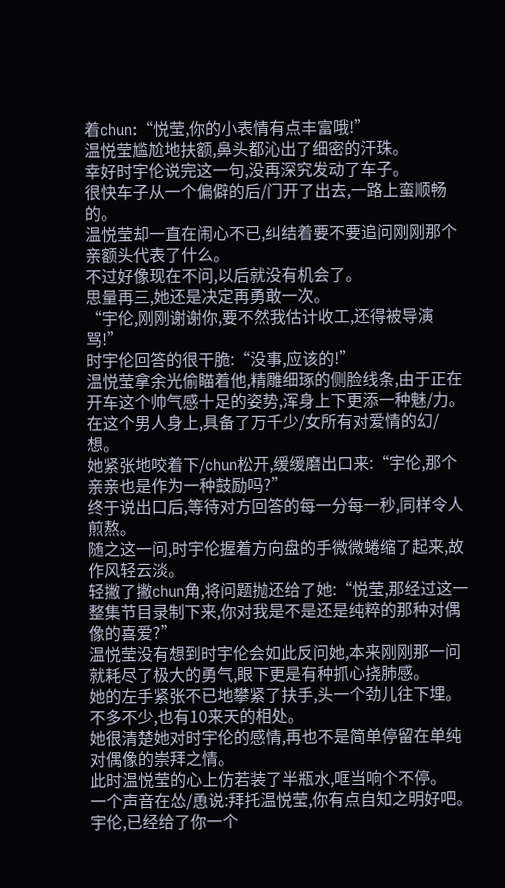着chun:“悦莹,你的小表情有点丰富哦!”
温悦莹尴尬地扶额,鼻头都沁出了细密的汗珠。
幸好时宇伦说完这一句,没再深究发动了车子。
很快车子从一个偏僻的后/门开了出去,一路上蛮顺畅的。
温悦莹却一直在闹心不已,纠结着要不要追问刚刚那个亲额头代表了什么。
不过好像现在不问,以后就没有机会了。
思量再三,她还是决定再勇敢一次。
“宇伦,刚刚谢谢你,要不然我估计收工,还得被导演骂!”
时宇伦回答的很干脆:“没事,应该的!”
温悦莹拿余光偷瞄着他,精雕细琢的侧脸线条,由于正在开车这个帅气感十足的姿势,浑身上下更添一种魅/力。
在这个男人身上,具备了万千少/女所有对爱情的幻/想。
她紧张地咬着下/chun松开,缓缓磨出口来:“宇伦,那个亲亲也是作为一种鼓励吗?”
终于说出口后,等待对方回答的每一分每一秒,同样令人煎熬。
随之这一问,时宇伦握着方向盘的手微微蜷缩了起来,故作风轻云淡。
轻撇了撇chun角,将问题抛还给了她:“悦莹,那经过这一整集节目录制下来,你对我是不是还是纯粹的那种对偶像的喜爱?”
温悦莹没有想到时宇伦会如此反问她,本来刚刚那一问就耗尽了极大的勇气,眼下更是有种抓心挠肺感。
她的左手紧张不已地攀紧了扶手,头一个劲儿往下埋。
不多不少,也有10来天的相处。
她很清楚她对时宇伦的感情,再也不是简单停留在单纯对偶像的崇拜之情。
此时温悦莹的心上仿若装了半瓶水,哐当响个不停。
一个声音在怂/恿说:拜托温悦莹,你有点自知之明好吧。
宇伦,已经给了你一个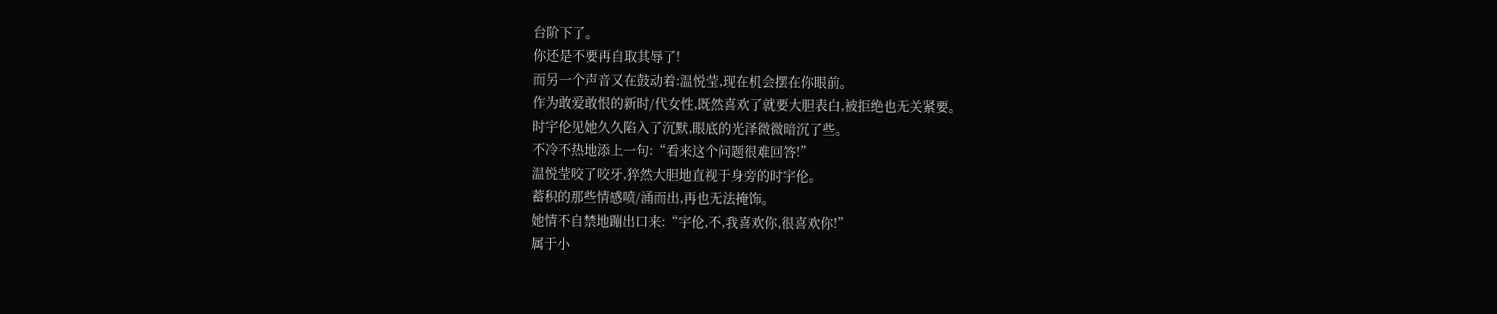台阶下了。
你还是不要再自取其辱了!
而另一个声音又在鼓动着:温悦莹,现在机会摆在你眼前。
作为敢爱敢恨的新时/代女性,既然喜欢了就要大胆表白,被拒绝也无关紧要。
时宇伦见她久久陷入了沉默,眼底的光泽微微暗沉了些。
不冷不热地添上一句:“看来这个问题很难回答!”
温悦莹咬了咬牙,猝然大胆地直视于身旁的时宇伦。
蓄积的那些情感喷/涌而出,再也无法掩饰。
她情不自禁地蹦出口来:“宇伦,不,我喜欢你,很喜欢你!”
属于小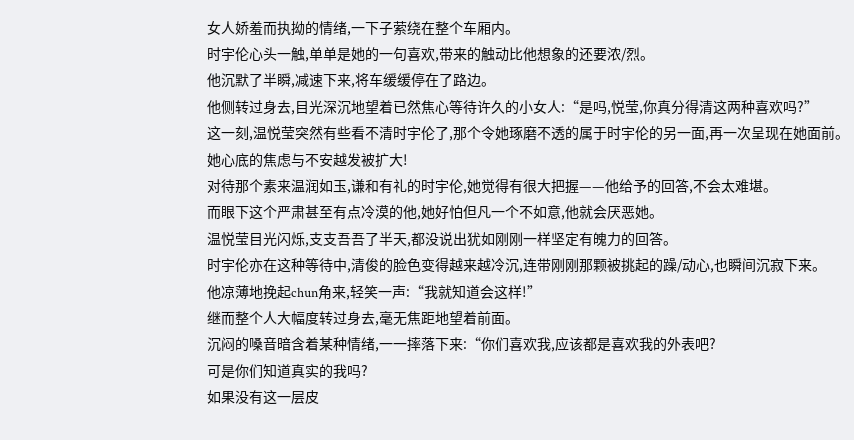女人娇羞而执拗的情绪,一下子萦绕在整个车厢内。
时宇伦心头一触,单单是她的一句喜欢,带来的触动比他想象的还要浓/烈。
他沉默了半瞬,减速下来,将车缓缓停在了路边。
他侧转过身去,目光深沉地望着已然焦心等待许久的小女人:“是吗,悦莹,你真分得清这两种喜欢吗?”
这一刻,温悦莹突然有些看不清时宇伦了,那个令她琢磨不透的属于时宇伦的另一面,再一次呈现在她面前。
她心底的焦虑与不安越发被扩大!
对待那个素来温润如玉,谦和有礼的时宇伦,她觉得有很大把握——他给予的回答,不会太难堪。
而眼下这个严肃甚至有点冷漠的他,她好怕但凡一个不如意,他就会厌恶她。
温悦莹目光闪烁,支支吾吾了半天,都没说出犹如刚刚一样坚定有魄力的回答。
时宇伦亦在这种等待中,清俊的脸色变得越来越冷沉,连带刚刚那颗被挑起的躁/动心,也瞬间沉寂下来。
他凉薄地挽起chun角来,轻笑一声:“我就知道会这样!”
继而整个人大幅度转过身去,毫无焦距地望着前面。
沉闷的嗓音暗含着某种情绪,一一摔落下来:“你们喜欢我,应该都是喜欢我的外表吧?
可是你们知道真实的我吗?
如果没有这一层皮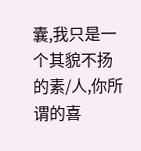囊,我只是一个其貌不扬的素/人,你所谓的喜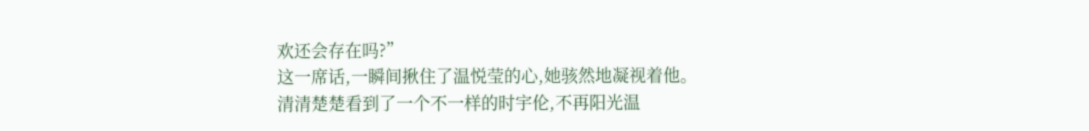欢还会存在吗?”
这一席话,一瞬间揪住了温悦莹的心,她骇然地凝视着他。
清清楚楚看到了一个不一样的时宇伦,不再阳光温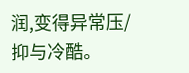润,变得异常压/抑与冷酷。